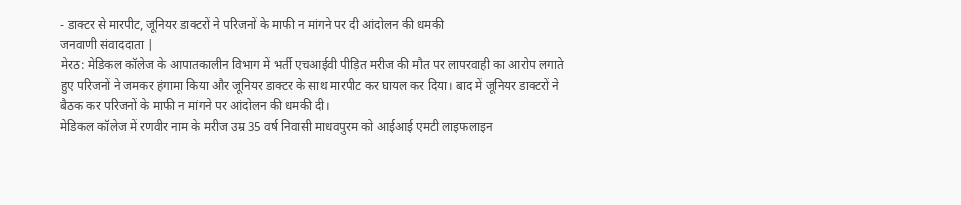- डाक्टर से मारपीट, जूनियर डाक्टरों ने परिजनों के माफी न मांगने पर दी आंदोलन की धमकी
जनवाणी संवाददाता |
मेरठ: मेडिकल कॉलेज के आपातकालीन विभाग में भर्ती एचआईवी पीड़ित मरीज की मौत पर लापरवाही का आरोप लगाते हुए परिजनों ने जमकर हंगामा किया और जूनियर डाक्टर के साथ मारपीट कर घायल कर दिया। बाद में जूनियर डाक्टरों ने बैठक कर परिजनों के माफी न मांगने पर आंदोलन की धमकी दी।
मेडिकल कॉलेज में रणवीर नाम के मरीज उम्र 35 वर्ष निवासी माधवपुरम को आईआई एमटी लाइफलाइन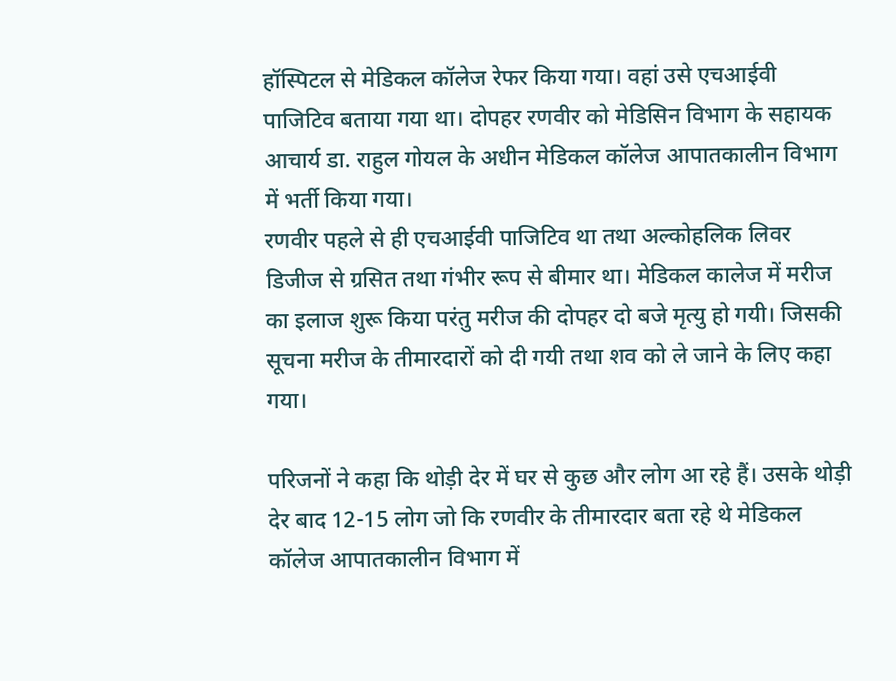हॉस्पिटल से मेडिकल कॉलेज रेफर किया गया। वहां उसे एचआईवी पाजिटिव बताया गया था। दोपहर रणवीर को मेडिसिन विभाग के सहायक आचार्य डा. राहुल गोयल के अधीन मेडिकल कॉलेज आपातकालीन विभाग में भर्ती किया गया।
रणवीर पहले से ही एचआईवी पाजिटिव था तथा अल्कोहलिक लिवर डिजीज से ग्रसित तथा गंभीर रूप से बीमार था। मेडिकल कालेज में मरीज का इलाज शुरू किया परंतु मरीज की दोपहर दो बजे मृत्यु हो गयी। जिसकी सूचना मरीज के तीमारदारों को दी गयी तथा शव को ले जाने के लिए कहा गया।

परिजनों ने कहा कि थोड़ी देर में घर से कुछ और लोग आ रहे हैं। उसके थोड़ी देर बाद 12-15 लोग जो कि रणवीर के तीमारदार बता रहे थे मेडिकल कॉलेज आपातकालीन विभाग में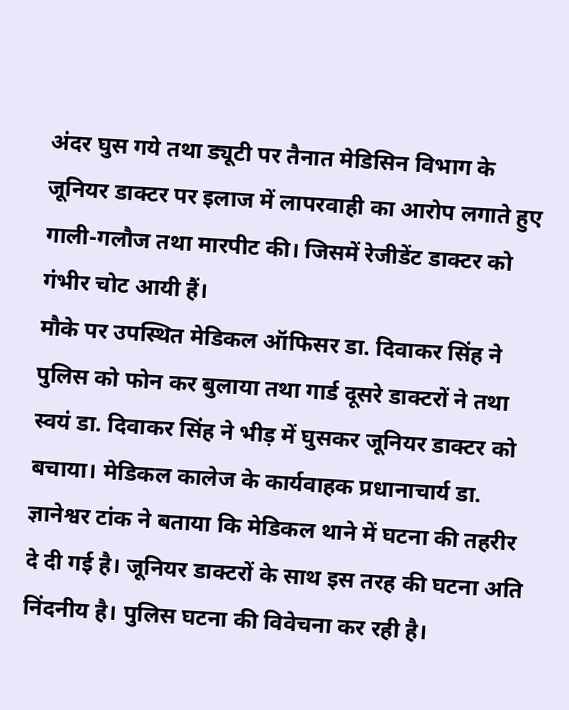अंदर घुस गये तथा ड्यूटी पर तैनात मेडिसिन विभाग के जूनियर डाक्टर पर इलाज में लापरवाही का आरोप लगाते हुए गाली-गलौज तथा मारपीट की। जिसमें रेजीडेंट डाक्टर को गंभीर चोट आयी हैं।
मौके पर उपस्थित मेडिकल ऑफिसर डा. दिवाकर सिंह ने पुलिस को फोन कर बुलाया तथा गार्ड दूसरे डाक्टरों ने तथा स्वयं डा. दिवाकर सिंह ने भीड़ में घुसकर जूनियर डाक्टर को बचाया। मेडिकल कालेज के कार्यवाहक प्रधानाचार्य डा. ज्ञानेश्वर टांक ने बताया कि मेडिकल थाने में घटना की तहरीर दे दी गई है। जूनियर डाक्टरों के साथ इस तरह की घटना अति निंदनीय है। पुलिस घटना की विवेचना कर रही है।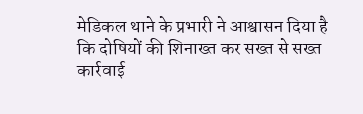मेडिकल थाने के प्रभारी ने आश्वासन दिया है कि दोषियों की शिनाख्त कर सख्त से सख्त कार्रवाई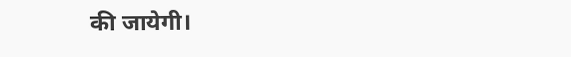की जायेगी।